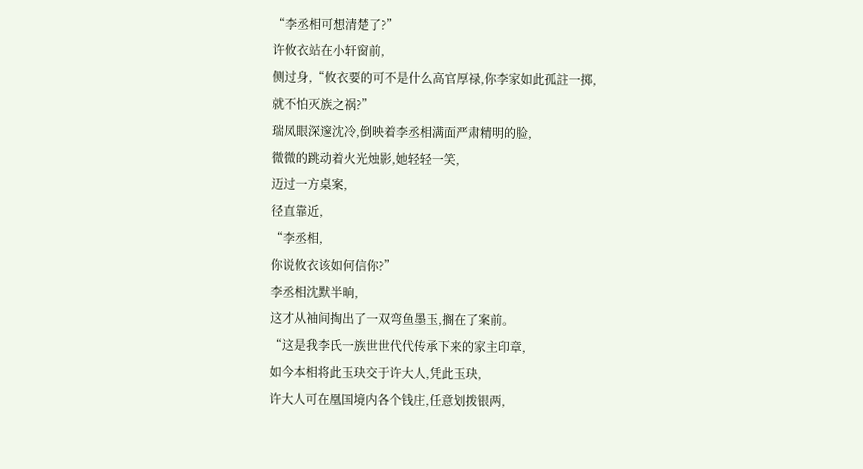“李丞相可想清楚了?”
许攸衣站在小轩窗前,
侧过身,“攸衣要的可不是什么高官厚禄,你李家如此孤註一掷,
就不怕灭族之祸?”
瑞凤眼深邃沈冷,倒映着李丞相满面严肃精明的脸,
微微的跳动着火光烛影,她轻轻一笑,
迈过一方桌案,
径直靠近,
“李丞相,
你说攸衣该如何信你?”
李丞相沈默半晌,
这才从袖间掏出了一双弯鱼墨玉,搁在了案前。
“这是我李氏一族世世代代传承下来的家主印章,
如今本相将此玉玦交于许大人,凭此玉玦,
许大人可在凰国境内各个钱庄,任意划拨银两,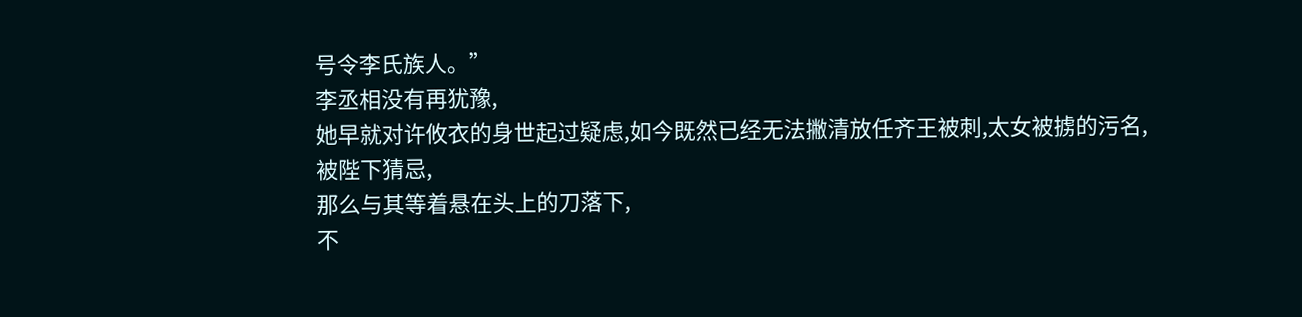号令李氏族人。”
李丞相没有再犹豫,
她早就对许攸衣的身世起过疑虑,如今既然已经无法撇清放任齐王被刺,太女被掳的污名,
被陛下猜忌,
那么与其等着悬在头上的刀落下,
不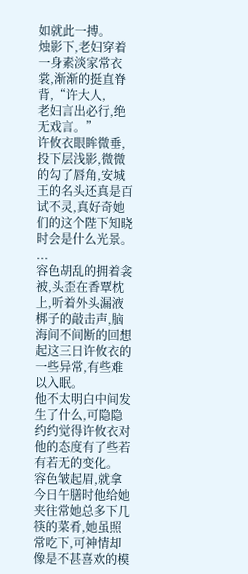如就此一搏。
烛影下,老妇穿着一身素淡家常衣裳,渐渐的挺直脊背,“许大人,
老妇言出必行,绝无戏言。”
许攸衣眼眸微垂,投下层浅影,微微的勾了唇角,安城王的名头还真是百试不灵,真好奇她们的这个陛下知晓时会是什么光景。
...
容色胡乱的拥着衾被,头歪在香覃枕上,听着外头漏液梆子的敲击声,脑海间不间断的回想起这三日许攸衣的一些异常,有些难以入眠。
他不太明白中间发生了什么,可隐隐约约觉得许攸衣对他的态度有了些若有若无的变化。
容色皱起眉,就拿今日午膳时他给她夹往常她总多下几筷的菜肴,她虽照常吃下,可神情却像是不甚喜欢的模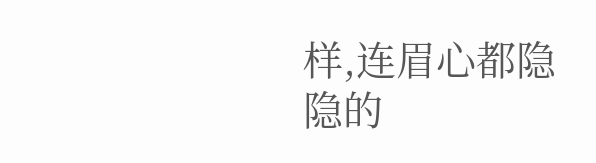样,连眉心都隐隐的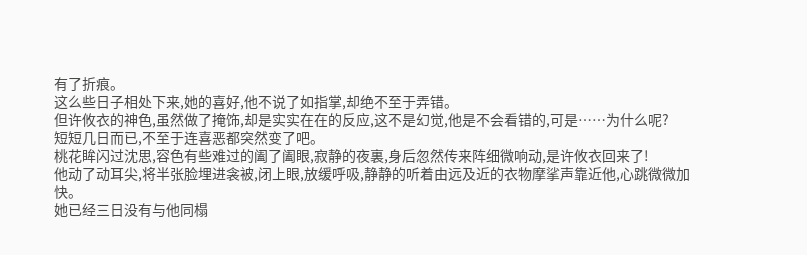有了折痕。
这么些日子相处下来,她的喜好,他不说了如指掌,却绝不至于弄错。
但许攸衣的神色,虽然做了掩饰,却是实实在在的反应,这不是幻觉,他是不会看错的,可是……为什么呢?
短短几日而已,不至于连喜恶都突然变了吧。
桃花眸闪过沈思,容色有些难过的阖了阖眼,寂静的夜裏,身后忽然传来阵细微响动,是许攸衣回来了!
他动了动耳尖,将半张脸埋进衾被,闭上眼,放缓呼吸,静静的听着由远及近的衣物摩挲声靠近他,心跳微微加快。
她已经三日没有与他同榻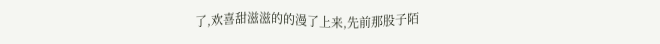了,欢喜甜滋滋的的漫了上来,先前那股子陌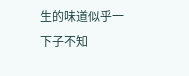生的味道似乎一下子不知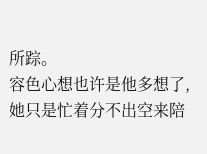所踪。
容色心想也许是他多想了,她只是忙着分不出空来陪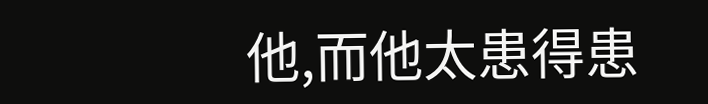他,而他太患得患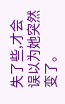失了些,才会误以为她突然变了。